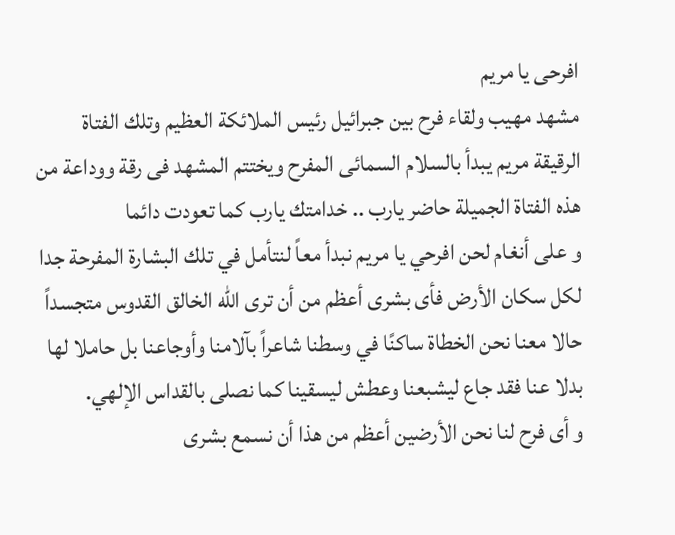افرحى يا مريم
مشهد مهيب ولقاء فرح بين جبرائيل رئيس الملائكة العظيم وتلك الفتاة الرقيقة مريم يبدأ بالسلام السمائى المفرح ويختتم المشهد فى رقة ووداعة من هذه الفتاة الجميلة حاضر يارب .. خدامتك يارب كما تعودت دائما
و على أنغام لحن افرحي يا مريم نبدأ معاً لنتأمل في تلك البشارة المفرحة جدا لكل سكان الأرض فأى بشرى أعظم من أن ترى الله الخالق القدوس متجسداً حالا معنا نحن الخطاة ساكنًا في وسطنا شاعراً بآلامنا وأوجاعنا بل حاملا لها بدلا عنا فقد جاع ليشبعنا وعطش ليسقينا كما نصلى بالقداس الإلهي.
و أى فرح لنا نحن الأرضين أعظم من هذا أن نسمع بشرى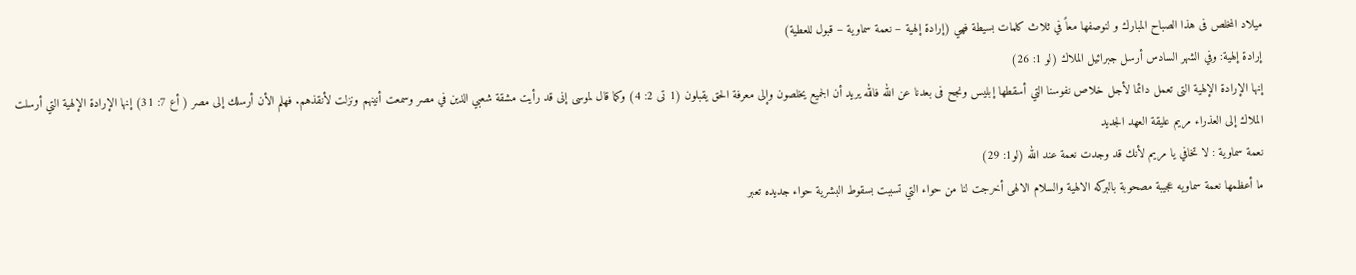ميلاد المخلص فى هذا الصباح المبارك و لنوصفها معاً في ثلاث كلمات بسيطة فهي (إرادة إلهية – نعمة سماوية – قبول للعطية)
إرادة إلهية: وفي الشهر السادس أرسل جبرائيل الملاك (لو 1: 26)
إنها الإرادة الإلهية التى تعمل دائما لأجل خلاص نفوسنا التي أسقطها إبليس ونجح فى بعدنا عن الله فالله يريد أن الجميع يخلصون وإلى معرفة الحق يقبلون (1 تى 2: 4) وكما قال لموسى إنى قد رأيت مشقة شعبي الذين في مصر وسمعت أنينهم ونزلت لأنقذهم. فهلم الأن أرسلك إلى مصر ( أع 7: 31) إنها الإرادة الإلهية التي أرسلت الملاك إلى العذراء مريم عليقة العهد الجديد
نعمة سماوية : لا تخافي يا مريم لأنك قد وجدت نعمة عند الله (لو1: 29)
ما أعظمها نعمة سماويه عجيبة مصحوبة بالبركه الالهية والسلام الالهى أخرجت لنا من حواء التي تسببت بسقوط البشرية حواء جديده تعبر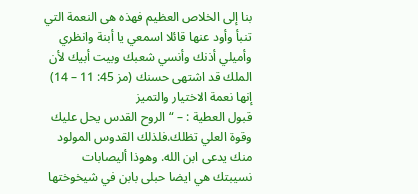بنا إلى الخلاص العظيم فهذه هى النعمة التي تنبأ وأود عنها قائلا اسمعي يا أبنة وانظري وأميلي أذنك وأنسي شعبك وبيت أبيك لأن الملك قد اشتهى حسنك (مز 45: 11 – 14)
إنها نعمة الاختيار والتميز
قبول العطية : – “الروح القدس يحل عليك وقوة العلي تظلك.فلذلك القدوس المولود منك يدعى ابن الله. وهوذا أليصابات نسيبتك هي ايضا حبلى بابن في شيخوختها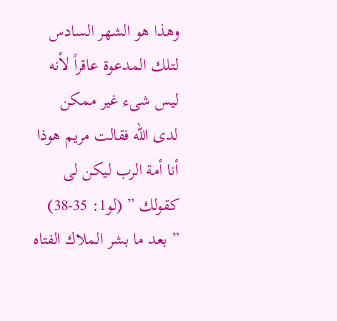وهذا هو الشهر السادس لتلك المدعوة عاقراً لأنه ليس شىء غير ممكن لدى الله فقالت مريم هوذا أنا أمة الرب ليكن لى كقولك ” (لو1: 35-38)
” بعد ما بشر الملاك الفتاه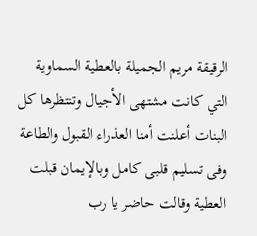الرقيقة مريم الجميلة بالعطية السماوية التي كانت مشتهى الأجيال وتنتظرها كل البنات أعلنت أمنا العذراء القبول والطاعة وفى تسليم قلبى كامل وبالإيمان قبلت العطية وقالت حاضر يا رب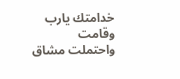خدامتك يارب وقامت واحتملت مشاق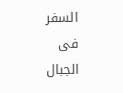السفر فى الجبال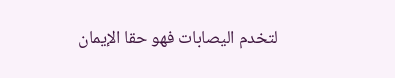لتخدم اليصابات فهو حقا الإيمان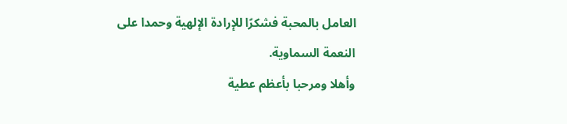العامل بالمحبة فشكرًا للإرادة الإلهية وحمدا على النعمة السماوية.
وأهلا ومرحبا بأعظم عطية